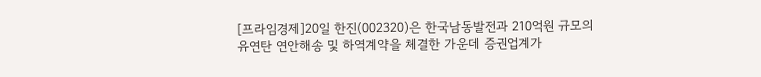[프라임경제]20일 한진(002320)은 한국남동발전과 210억원 규모의 유연탄 연안해송 및 하역계약을 체결한 가운데 증권업계가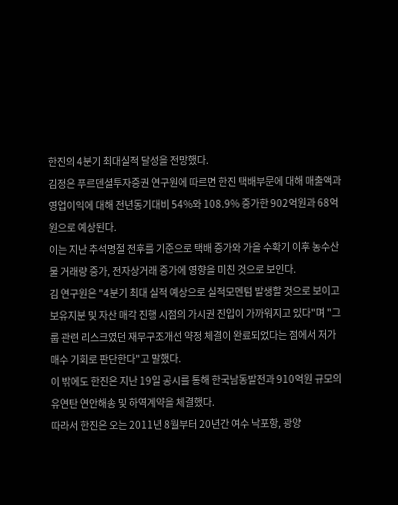한진의 4분기 최대실적 달성을 전망했다.
김정은 푸르덴셜투자증권 연구원에 따르면 한진 택배부문에 대해 매출액과 영업이익에 대해 전년동기대비 54%와 108.9% 증가한 902억원과 68억원으로 예상된다.
이는 지난 추석명절 전후를 기준으로 택배 증가와 가을 수확기 이후 농수산물 거래량 증가, 전자상거래 증가에 영향을 미친 것으로 보인다.
김 연구원은 "4분기 최대 실적 예상으로 실적모멘텀 발생할 것으로 보이고 보유지분 및 자산 매각 진행 시점의 가시권 진입이 가까워지고 있다"며 "그룹 관련 리스크였던 재무구조개선 약정 체결이 완료되었다는 점에서 저가 매수 기회로 판단한다"고 말했다.
이 밖에도 한진은 지난 19일 공시를 통해 한국남동발전과 910억원 규모의 유연탄 연안해송 및 하역계약을 체결했다.
따라서 한진은 오는 2011년 8월부터 20년간 여수 낙포항, 광양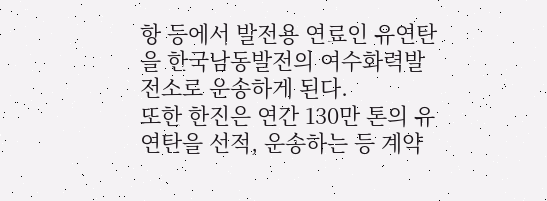항 등에서 발전용 연료인 유연탄을 한국남동발전의 여수화력발전소로 운송하게 된다.
또한 한진은 연간 130만 톤의 유연탄을 선적, 운송하는 등 계약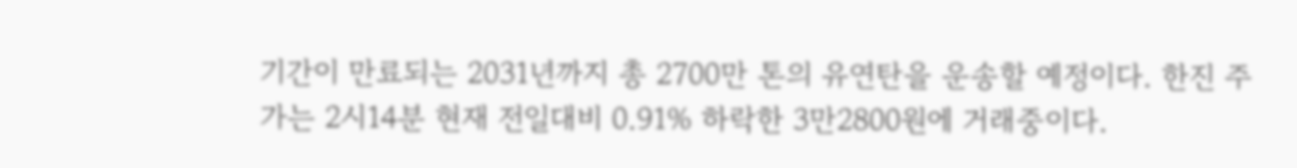기간이 만료되는 2031년까지 총 2700만 톤의 유연탄을 운송할 예정이다. 한진 주가는 2시14분 현재 전일대비 0.91% 하락한 3만2800원에 거래중이다.